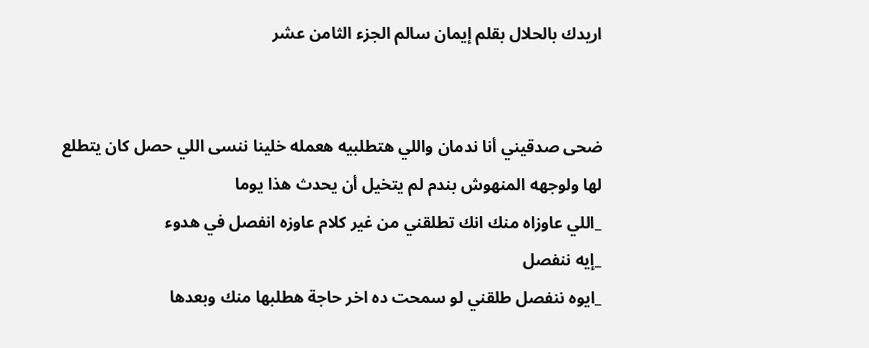اريدك بالحلال بقلم إيمان سالم الجزء الثامن عشر


ضحى صدقيني أنا ندمان واللي هتطلبيه هعمله خلينا ننسى اللي حصل كان يتطلع لها ولوجهه المنهوش بندم لم يتخيل أن يحدث هذا يوما
_اللي عاوزاه منك انك تطلقني من غير كلام عاوزه انفصل في هدوء
_إيه ننفصل
_ايوه ننفصل طلقني لو سمحت ده اخر حاجة هطلبها منك وبعدها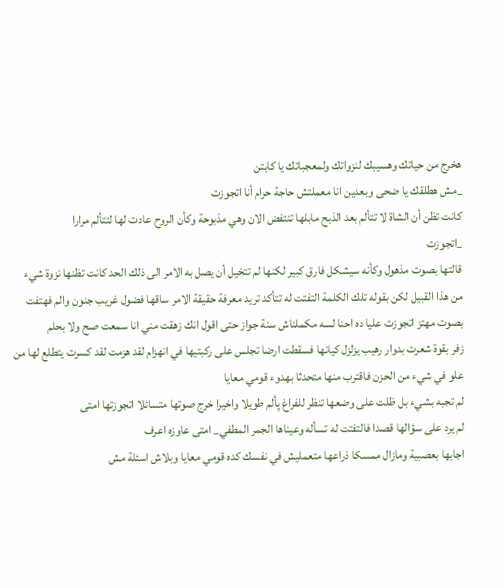هخرج من حياتك وهسيبك لنزواتك ولمعجباتك يا كابتن
_مش هطلقك يا ضحى وبعدين انا معملتش حاجة حرام أنا اتجوزت
كانت تظن أن الشاة لا تتألم بعد الذبح مابلها تنتفض الان وهي مذبوحة وكأن الروح عادت لها لتتألم مرارا
_اتجوزت
قالتها بصوت مذهول وكأنه سيشكل فارق كبير لكنها لم تتخيل أن يصل به الامر الى ذلك الحد كانت تظنها نزوة شيء من هذا القبيل لكن بقوله تلك الكلمة التفتت له تتأكد تريد معرفة حقيقة الامر ساقها فضول غريب جنون والم فهتفت بصوت مهتز اتجوزت عليا ده احنا لسه مكملناش سنة جواز حتى اقول انك زهقت مني انا سمعت صح ولا بحلم
زفر بقوة شعرت بدوار رهيب يزلزل كيانها فسقطت ارضا تجلس على ركبتيها في انهزام لقد هزمت لقد كسرت يتطلع لها من علو في شيء من الحزن فاقترب منها متحدثا بهدوء قومي معايا
لم تجبه بشيء بل ظلت على وضعها تنظر للفراغ پألم طويلا واخيرا خرج صوتها متسائلا اتجوزتها امتى
لم يرد على سؤالها قصدا فالتفتت له تسأله وعيناها الجمر المطفي_ امتى عاوزه اعرف
اجابها بعصبية ومازال ممسكا ذراعها متعمليش في نفسك كده قومي معايا وبلاش اسئلة مش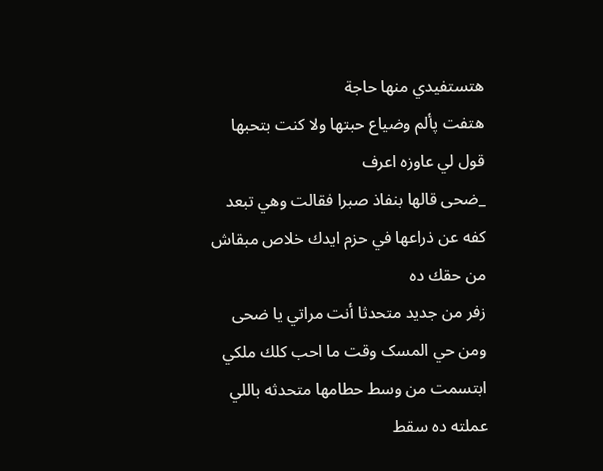هتستفيدي منها حاجة
هتفت پألم وضياع حبتها ولا كنت بتحبها قول لي عاوزه اعرف
_ضحى قالها بنفاذ صبرا فقالت وهي تبعد كفه عن ذراعها في حزم ايدك خلاص مبقاش من حقك ده
زفر من جديد متحدثا أنت مراتي يا ضحى ومن حي المسک وقت ما احب كلك ملكي
ابتسمت من وسط حطامها متحدثه باللي عملته ده سقط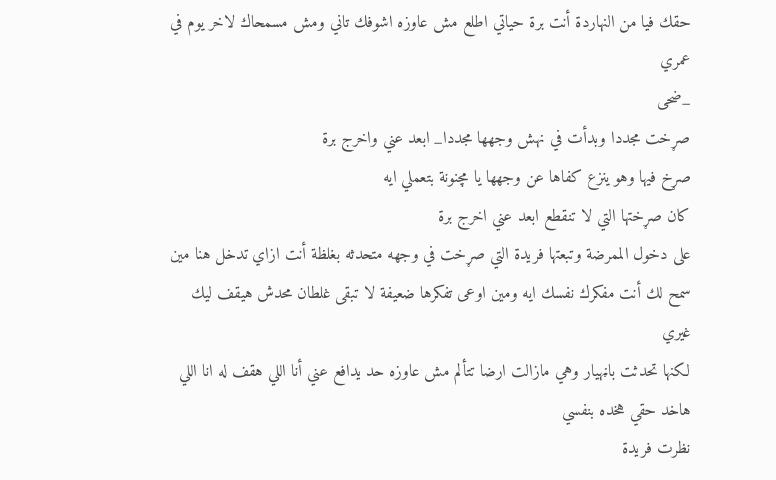حقك فيا من النهاردة أنت برة حياتي اطلع مش عاوزه اشوفك تاني ومش مسمحاك لاخر يوم في عمري
_ضحى
صړخت مجددا وبدأت في نهش وجهها مجددا_ ابعد عني واخرج برة
صړخ فيها وهو ينزع كفاها عن وجهها يا مچنونة بتعملي ايه
كان صړختها التي لا تنقطع ابعد عني اخرج برة
على دخول الممرضة وتبعتها فريدة التي صړخت في وجهه متحدثه بغلظة أنت ازاي تدخل هنا مين سمح لك أنت مفكرك نفسك ايه ومين اوعى تفكرها ضعيفة لا تبقى غلطان محدش هيقف ليك غيري
لكنها تحدثت باڼهيار وهي مازالت ارضا تتألم مش عاوزه حد يدافع عني أنا اللي هقف له انا اللي هاخد حقي هخده بنفسي
نظرت فريدة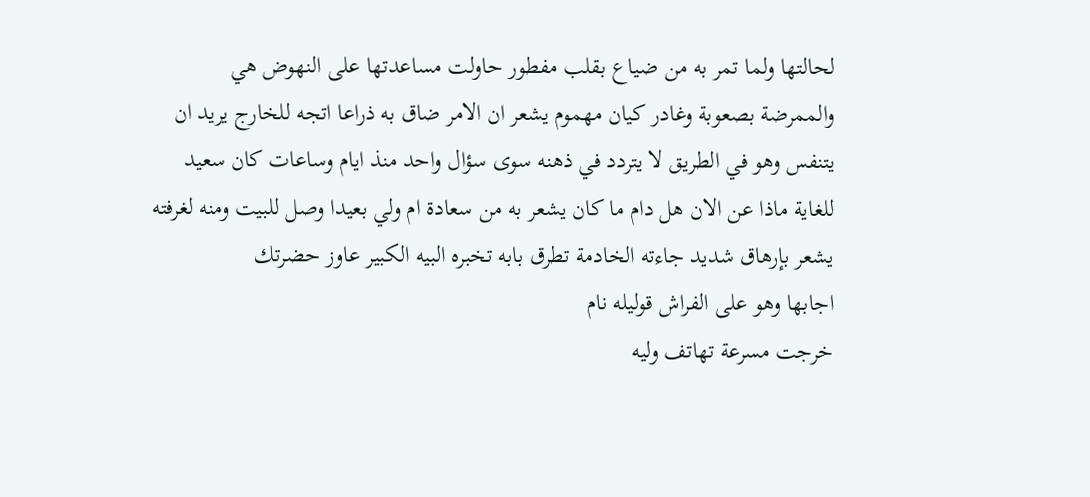لحالتها ولما تمر به من ضياع بقلب مفطور حاولت مساعدتها على النهوض هي والممرضة بصعوبة وغادر كيان مهموم يشعر ان الامر ضاق به ذراعا اتجه للخارج يريد ان يتنفس وهو في الطريق لا يتردد في ذهنه سوى سؤال واحد منذ ايام وساعات كان سعيد للغاية ماذا عن الان هل دام ما كان يشعر به من سعادة ام ولي بعيدا وصل للبيت ومنه لغرفته يشعر بإرهاق شديد جاءته الخادمة تطرق بابه تخبره البيه الكبير عاوز حضرتك
اجابها وهو على الفراش قوليله نام
خرجت مسرعة تهاتف وليه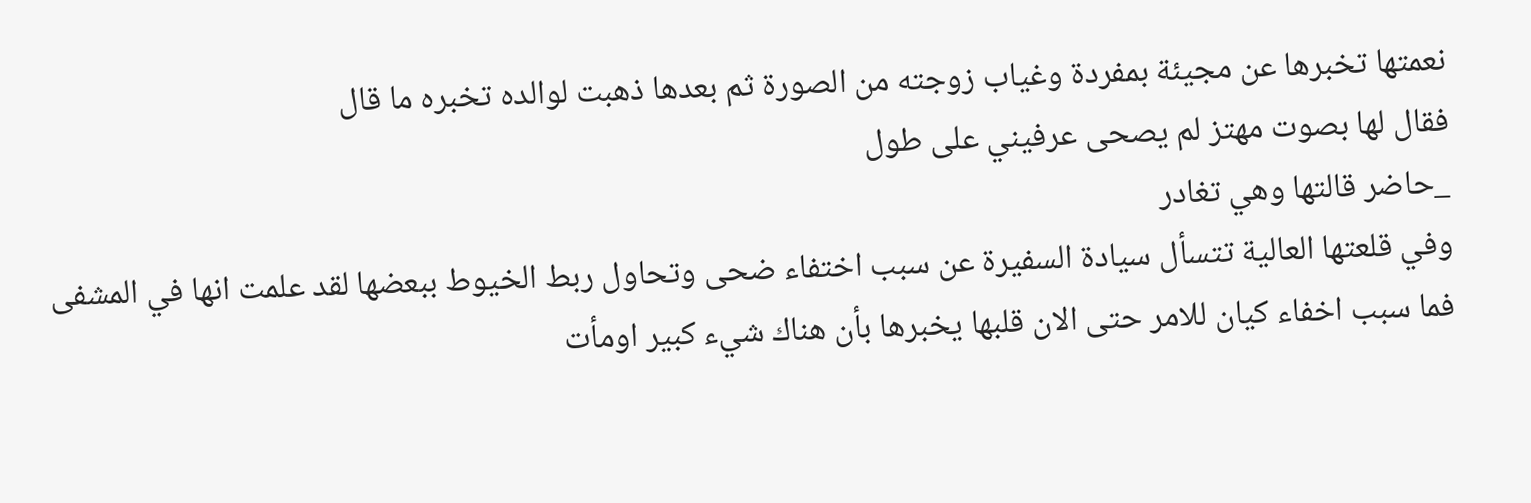نعمتها تخبرها عن مجيئة بمفردة وغياب زوجته من الصورة ثم بعدها ذهبت لوالده تخبره ما قال
فقال لها بصوت مهتز لم يصحى عرفيني على طول
_حاضر قالتها وهي تغادر
وفي قلعتها العالية تتسأل سيادة السفيرة عن سبب اختفاء ضحى وتحاول ربط الخيوط ببعضها لقد علمت انها في المشفى فما سبب اخفاء كيان للامر حتى الان قلبها يخبرها بأن هناك شيء كبير اومأت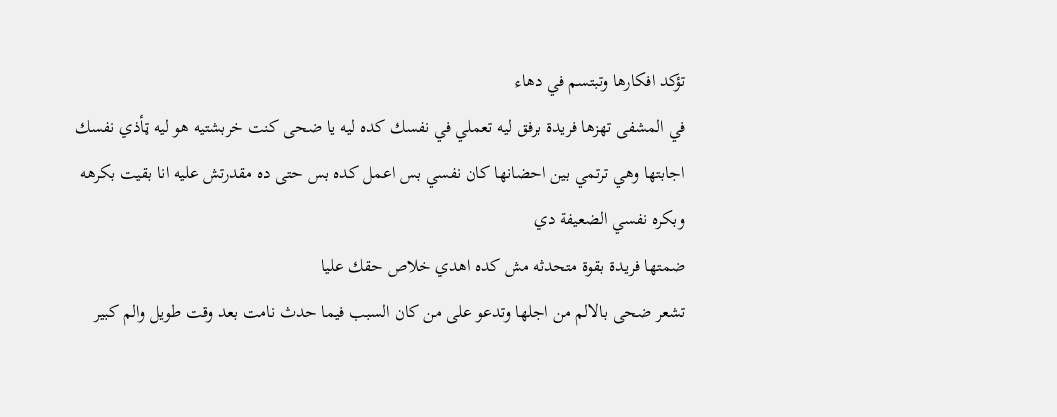تؤكد افكارها وتبتسم في دهاء
في المشفى تهزها فريدة برفق ليه تعملي في نفسك كده ليه يا ضحى كنت خربشتيه هو ليه ټأذي نفسك
اجابتها وهي ترتمي بين احضانها كان نفسي بس اعمل كده بس حتى ده مقدرتش عليه انا بقيت بكرهه وبكره نفسي الضعيفة دي
ضمتها فريدة بقوة متحدثه مش كده اهدي خلاص حقك عليا
تشعر ضحى بالالم من اجلها وتدعو على من كان السبب فيما حدث نامت بعد وقت طويل والم كبير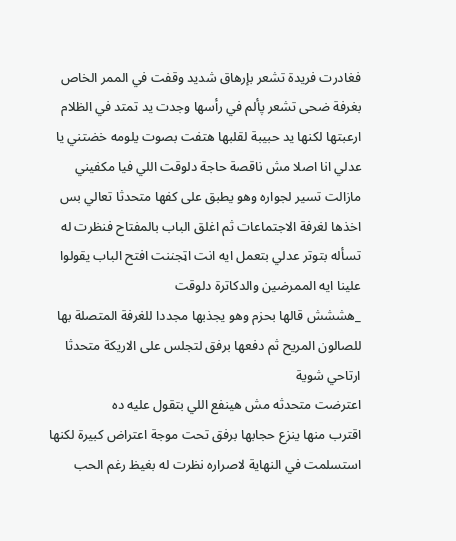فغادرت فريدة تشعر بإرهاق شديد وقفت في الممر الخاص بغرفة ضحى تشعر پألم في رأسها وجدت يد تمتد في الظلام ارعبتها لكنها يد حبيبة لقلبها هتفت بصوت يلومه خضتني يا عدلي انا اصلا مش ناقصة حاجة دلوقت اللي فيا مكفيني
مازالت تسير لجواره وهو يطبق على كفها متحدثا تعالي بس
اخذها لغرفة الاجتماعات ثم اغلق الباب بالمفتاح فنظرت له تسأله بتوتر عدلي بتعمل ايه انت اټجننت افتح الباب يقولوا علينا ايه الممرضين والدكاترة دلوقت
_هششش قالها بحزم وهو يجذبها مجددا للغرفة المتصلة بها للصالون المريح ثم دفعها برفق لتجلس على الاريكة متحدثا ارتاحي شوية
اعترضت متحدثه مش هينفع اللي بتقول عليه ده
اقترب منها ينزع حجابها برفق تحت موجة اعتراض كبيرة لكنها استسلمت في النهاية لاصراره نظرت له بغيظ رغم الحب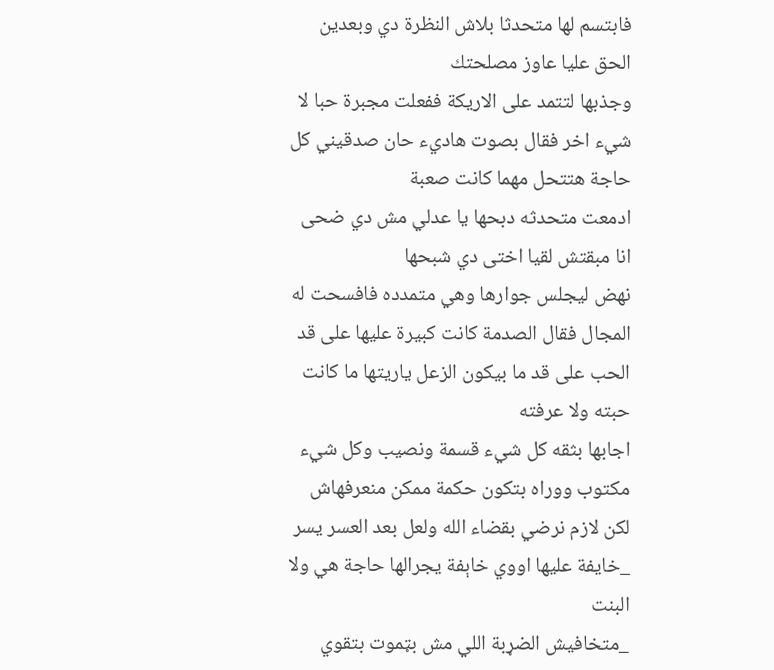فابتسم لها متحدثا بلاش النظرة دي وبعدين الحق عليا عاوز مصلحتك
وجذبها لتتمد على الاريكة ففعلت مجبرة حبا لا شيء اخر فقال بصوت هاديء حان صدقيني كل حاجة هتتحل مهما كانت صعبة
ادمعت متحدثه دبحها يا عدلي مش دي ضحى انا مبقتش لقيا اختى دي شبحها
نهض ليجلس جوارها وهي متمدده فافسحت له المجال فقال الصدمة كانت كبيرة عليها على قد الحب على قد ما بيكون الزعل ياريتها ما كانت حبته ولا عرفته
اجابها بثقه كل شيء قسمة ونصيب وكل شيء مكتوب ووراه بتكون حكمة ممكن منعرفهاش لكن لازم نرضي بقضاء الله ولعل بعد العسر يسر
_خايفة عليها اووي خاېفة يجرالها حاجة هي ولا البنت
_متخافيش الضړبة اللي مش بټموت بتقوي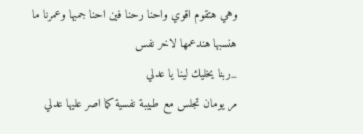وهي هتقوم اقوي واحنا رحنا فين احنا جمبها وعمرنا ما هنسبها هندعمها لاخر نفس
_ربنا يخليك لينا يا عدلي
مر يومان تجلس مع طبيبة نفسية كما اصر عليها عدلي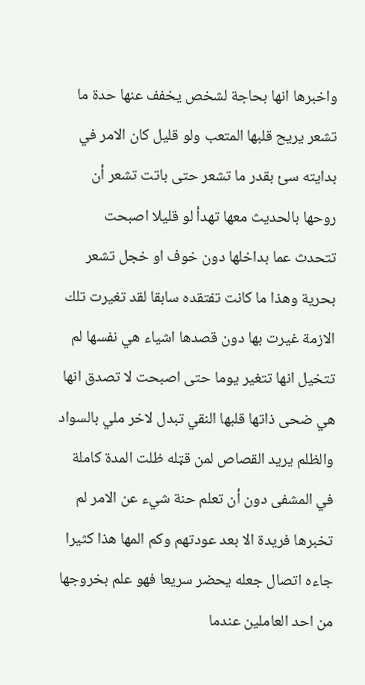واخبرها انها بحاجة لشخص يخفف عنها حدة ما تشعر يريح قلبها المتعب ولو قليل كان الامر في بدايته سئ بقدر ما تشعر حتى باتت تشعر أن روحها بالحديث معها تهدأ لو قليلا اصبحت تتحدث عما بداخلها دون خوف او خجل تشعر بحرية وهذا ما كانت تفتقده سابقا لقد تغيرت تلك الازمة غيرت بها دون قصدها اشياء هي نفسها لم تتخيل انها تتغير يوما حتى اصبحت لا تصدق انها هي ضحى ذاتها قلبها النقي تبدل لاخر ملي بالسواد والظلم يريد القصاص لمن قټله ظلت المدة كاملة في المشفى دون أن تعلم حنة شيء عن الامر لم تخبرها فريدة الا بعد عودتهم وكم المها هذا كثيرا
جاءه اتصال جعله يحضر سريعا فهو علم بخروجها من احد العاملين عندما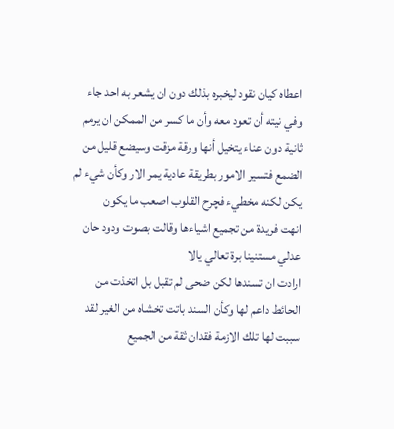اعطاه كيان نقود ليخبره بذلك دون ان يشعر به احد جاء وفي نيته أن تعود معه وأن ما كسر من الممكن ان يرمم ثانية دون عناء يتخيل أنها ورقة مزقت وسيضع قليل من الضمع فتسير الامور بطريقة عادية يمر الار وكأن شيء لم يكن لكنه مخطيء فچرح القلوب اصعب ما يكون
انهت فريدة من تجميع اشياءها وقالت بصوت ودود حان عدلي مستنينا برة تعالي يالا
ارادت ان تسندها لكن ضحى لم تقبل بل اتخذت من الحائط داعم لها وكأن السند باتت تخشاه من الغير لقد سببت لها تلك الازمة فقدان ثقة من الجميع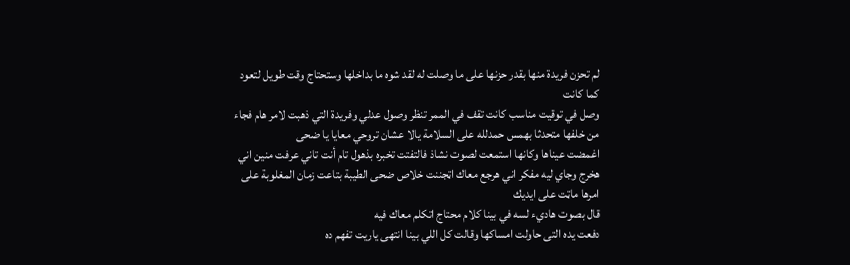لم تحزن فريدة منها بقدر حزنها على ما وصلت له لقد شوه ما بداخلها وستحتاج وقت طويل لتعود كما كانت
وصل في توقيت مناسب كانت تقف في الممر تنظر وصول عدلي وفريدة التي ذهبت لامر هام فجاء من خلفها متحدثا بهمس حمدلله على السلامة يالا عشان تروحي معايا يا ضحى
اغمضت عيناها وكانها استمعت لصوت نشاذ فالتفتت تخبره بذهول تام أنت تاني عرفت منين اني هخرج وجاي ليه مفكر اني هرجع معاك اټجننت خلاص ضحى الطيبة بتاعت زمان المغلوبة على امرها ماټت على ايديك
قال بصوت هاديء لسه في بينا كلام محتاج اتكلم معاك فيه
دفعت يده التى حاولت امساكها وقالت كل اللي بينا انتهى ياريت تفهم ده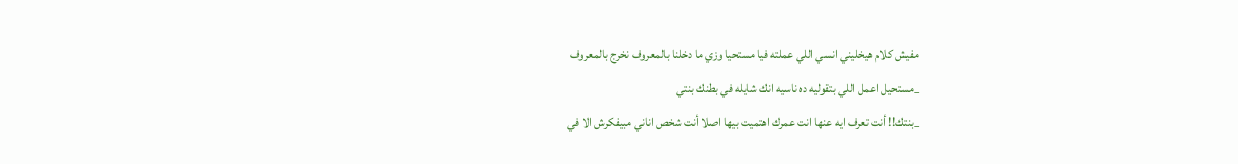مفيش كلام هيخليني انسي اللي عملته فيا مستحيا وزي ما دخلنا بالمعروف نخرج بالمعروف
_مستحيل اعمل اللي بتقوليه ده ناسيه انك شايله في بطنك بنتي
_بنتك!! أنت تعرف ايه عنها انت عمرك اهتميت بيها اصلا أنت شخص اناني مبيفكرش الا في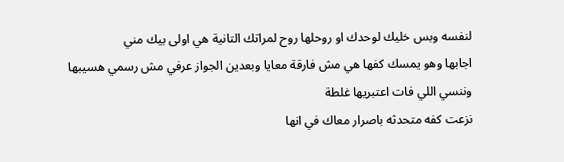لنفسه وبس خليك لوحدك او روحلها روح لمراتك التانية هي اولى بيك مني
اجابها وهو يمسك كفها هي مش فارقة معايا وبعدين الجواز عرفي مش رسمي هسيبها وننسي اللي فات اعتبريها غلطة
نزعت كفه متحدثه باصرار معاك في انها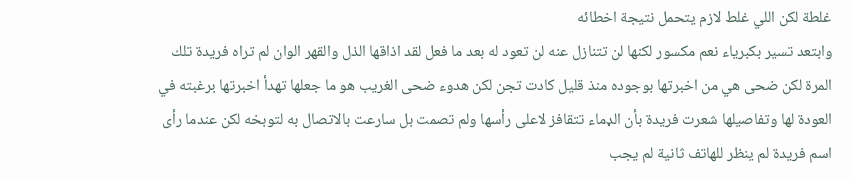غلطة لكن اللي غلط لازم يتحمل نتيجة اخطائه
وابتعد تسير بكبرياء نعم مكسور لكنها لن تتنازل عنه لن تعود له بعد ما فعل لقد اذاقها الذل والقهر الوان لم تراه فريدة تلك المرة لكن ضحى هي من اخبرتها بوجوده منذ قليل كادت تجن لكن هدوء ضحى الغريب هو ما جعلها تهدأ اخبرتها برغبته في العودة لها وتفاصيلها شعرت فريدة بأن الډماء تتقافز لاعلى رأسها ولم تصمت بل سارعت بالاتصال به لتوبخه لكن عندما رأى اسم فريدة لم ينظر للهاتف ثانية لم يجب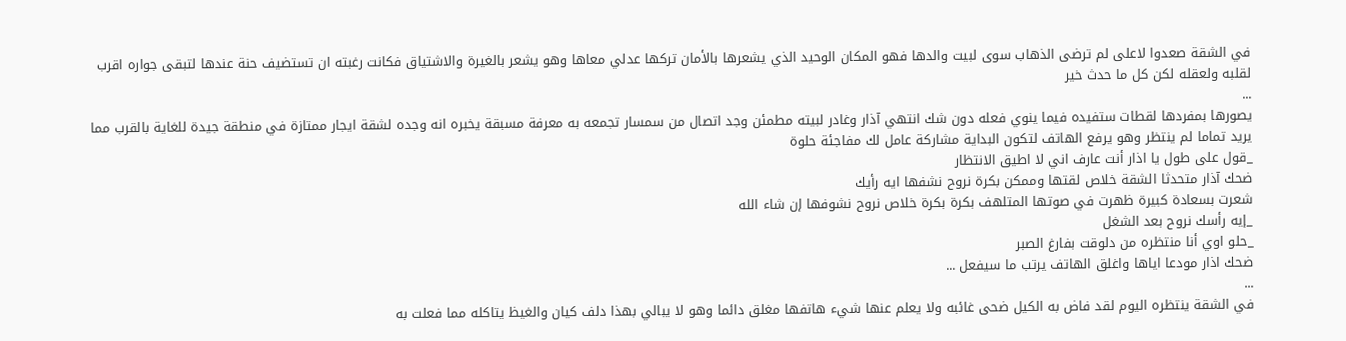في الشقة صعدوا لاعلى لم ترضى الذهاب سوى لبيت والدها فهو المكان الوحيد الذي يشعرها بالأمان تركها عدلي معاها وهو يشعر بالغيرة والاشتياق فكانت رغبته ان تستضيف حنة عندها لتبقى جواره اقرب لقلبه ولعقله لكن كل ما حدث خير
...
يصورها بمفردها لقطات ستفيده فيما ينوي فعله دون شك انتهي آذار وغادر لبيته مطمئن وجد اتصال من سمسار تجمعه به معرفة مسبقة يخبره انه وجده لشقة ايجار ممتازة في منطقة جيدة للغاية بالقرب مما يريد تماما لم ينتظر وهو يرفع الهاتف لتكون البداية مشاركة عامل لك مفاجئة حلوة
_قول على طول يا اذار أنت عارف اني لا اطيق الانتظار
ضحك آذار متحدثا الشقة خلاص لقتها وممكن بكرة نروح نشفها ايه رأيك
شعرت بسعادة كبيرة ظهرت في صوتها المتلهف بكرة بكرة خلاص نروح نشوفها إن شاء الله
_إيه رأسك نروح بعد الشغل
_حلو اوي أنا منتظره من دلوقت بفارغ الصبر
ضحك اذار مودعا اياها واغلق الهاتف يرتب ما سيفعل ...
...
في الشقة ينتظره اليوم لقد فاض به الكيل ضحى غائبه ولا يعلم عنها شيء هاتفها مغلق دائما وهو لا يبالي بهذا دلف كيان والغيظ يتاكله مما فعلت به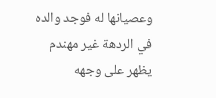وعصيانها له فوجد والده في الردهة غير مهندم يظهر على وجهه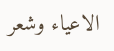الاعياء وشعر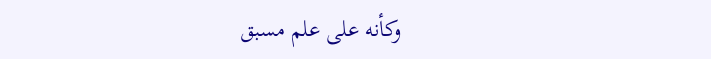وكأنه على علم مسبق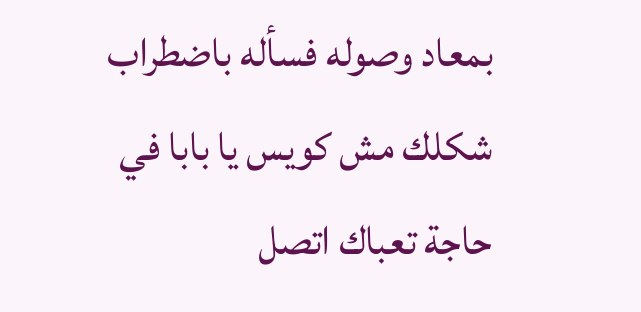بمعاد وصوله فسأله باضطراب شكلك مش كويس يا بابا في حاجة تعباك اتصل